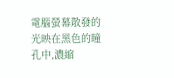電腦螢幕散發的光映在黑色的瞳孔中,濃縮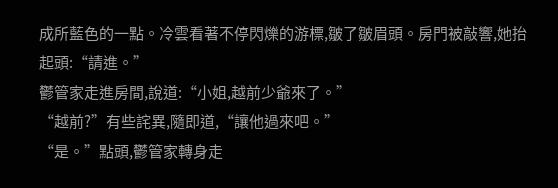成所藍色的一點。冷雲看著不停閃爍的游標,皺了皺眉頭。房門被敲響,她抬起頭:“請進。”
鬱管家走進房間,說道:“小姐,越前少爺來了。”
“越前?”有些詫異,隨即道,“讓他過來吧。”
“是。”點頭,鬱管家轉身走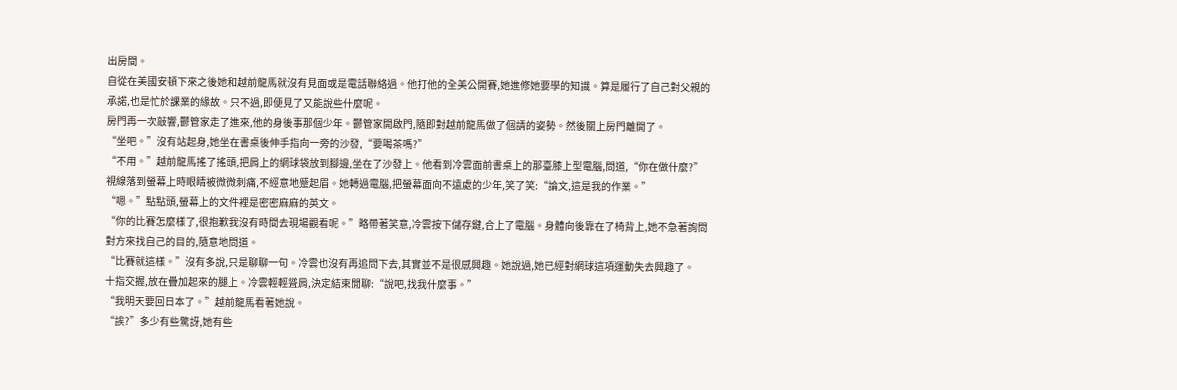出房間。
自從在美國安頓下來之後她和越前龍馬就沒有見面或是電話聯絡過。他打他的全美公開賽,她進修她要學的知識。算是履行了自己對父親的承諾,也是忙於課業的緣故。只不過,即便見了又能說些什麼呢。
房門再一次敲響,鬱管家走了進來,他的身後事那個少年。鬱管家開啟門,隨即對越前龍馬做了個請的姿勢。然後關上房門離開了。
“坐吧。”沒有站起身,她坐在書桌後伸手指向一旁的沙發,“要喝茶嗎?”
“不用。”越前龍馬搖了搖頭,把肩上的網球袋放到腳邊,坐在了沙發上。他看到冷雲面前書桌上的那臺膝上型電腦,問道,“你在做什麼?”
視線落到螢幕上時眼睛被微微刺痛,不經意地蹙起眉。她轉過電腦,把螢幕面向不遠處的少年,笑了笑:“論文,這是我的作業。”
“嗯。”點點頭,螢幕上的文件裡是密密麻麻的英文。
“你的比賽怎麼樣了,很抱歉我沒有時間去現場觀看呢。”略帶著笑意,冷雲按下儲存鍵,合上了電腦。身體向後靠在了椅背上,她不急著詢問對方來找自己的目的,隨意地問道。
“比賽就這樣。”沒有多說,只是聊聊一句。冷雲也沒有再追問下去,其實並不是很感興趣。她說過,她已經對網球這項運動失去興趣了。
十指交握,放在疊加起來的腿上。冷雲輕輕聳肩,決定結束閒聊:“說吧,找我什麼事。”
“我明天要回日本了。”越前龍馬看著她說。
“誒?”多少有些驚訝,她有些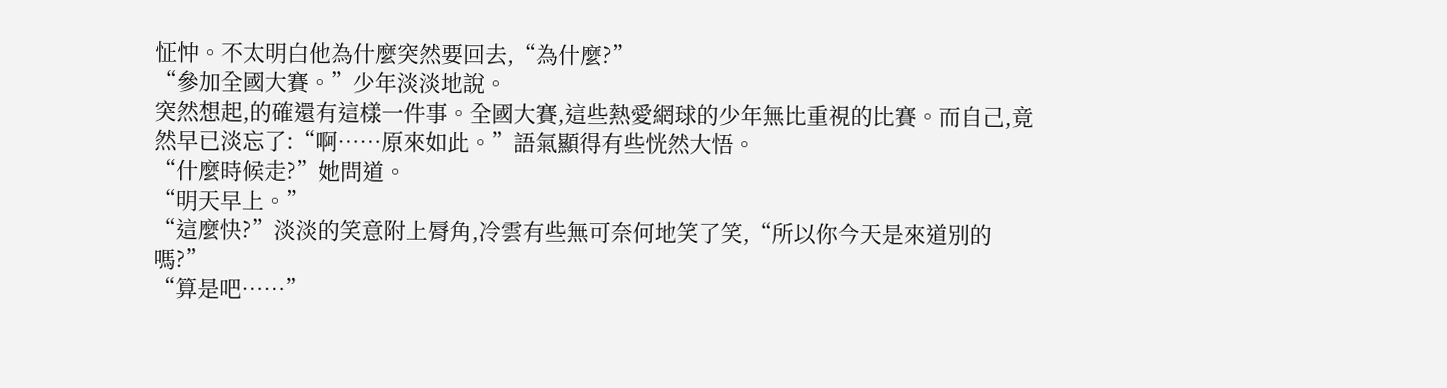怔忡。不太明白他為什麼突然要回去,“為什麼?”
“參加全國大賽。”少年淡淡地說。
突然想起,的確還有這樣一件事。全國大賽,這些熱愛網球的少年無比重視的比賽。而自己,竟然早已淡忘了:“啊……原來如此。”語氣顯得有些恍然大悟。
“什麼時候走?”她問道。
“明天早上。”
“這麼快?”淡淡的笑意附上脣角,冷雲有些無可奈何地笑了笑,“所以你今天是來道別的嗎?”
“算是吧……”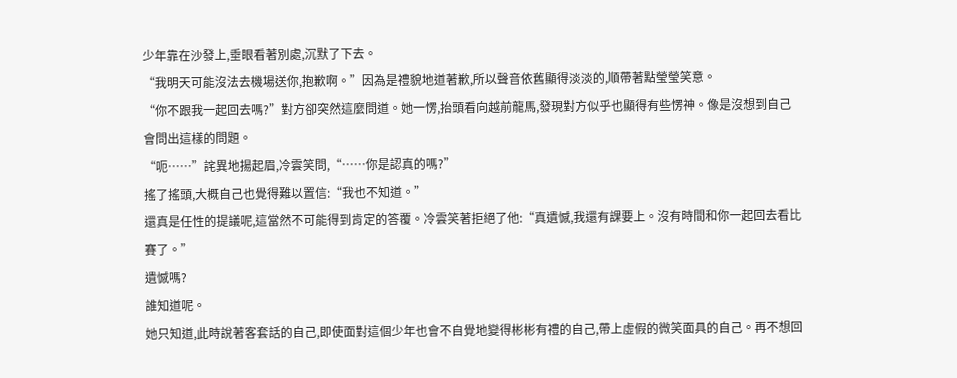少年靠在沙發上,垂眼看著別處,沉默了下去。
“我明天可能沒法去機場送你,抱歉啊。”因為是禮貌地道著歉,所以聲音依舊顯得淡淡的,順帶著點瑩瑩笑意。
“你不跟我一起回去嗎?”對方卻突然這麼問道。她一愣,抬頭看向越前龍馬,發現對方似乎也顯得有些愣神。像是沒想到自己會問出這樣的問題。
“呃……”詫異地揚起眉,冷雲笑問,“……你是認真的嗎?”
搖了搖頭,大概自己也覺得難以置信:“我也不知道。”
還真是任性的提議呢,這當然不可能得到肯定的答覆。冷雲笑著拒絕了他:“真遺憾,我還有課要上。沒有時間和你一起回去看比賽了。”
遺憾嗎?
誰知道呢。
她只知道,此時說著客套話的自己,即使面對這個少年也會不自覺地變得彬彬有禮的自己,帶上虛假的微笑面具的自己。再不想回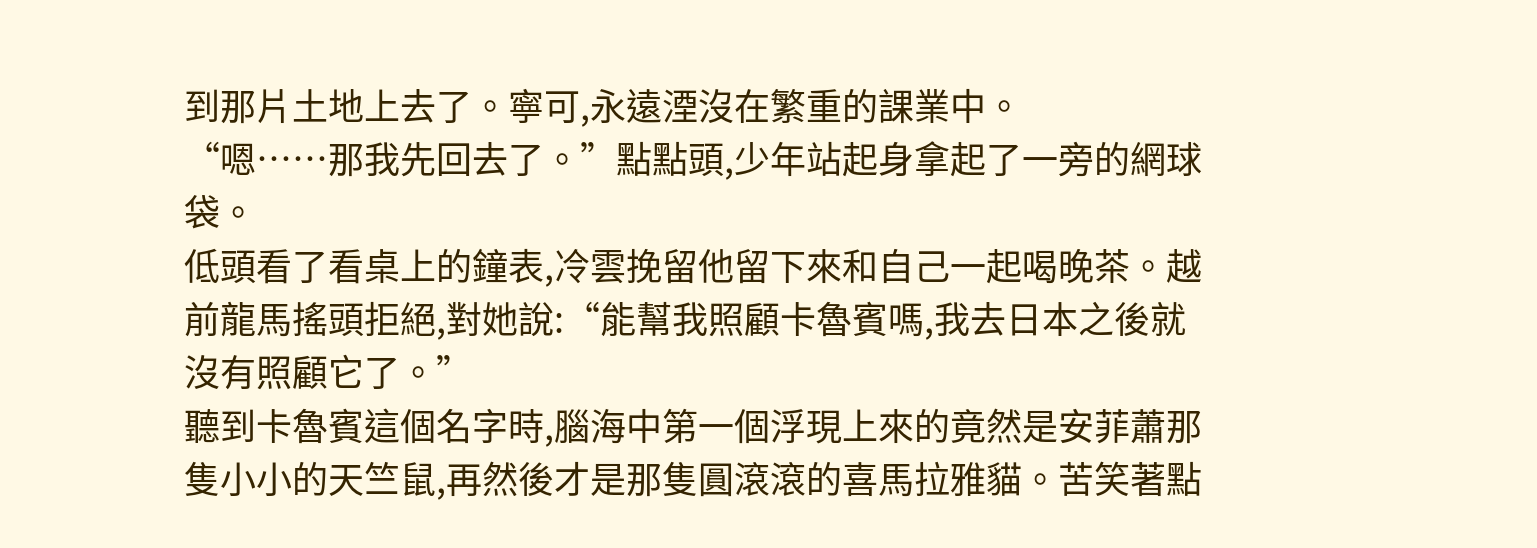到那片土地上去了。寧可,永遠湮沒在繁重的課業中。
“嗯……那我先回去了。”點點頭,少年站起身拿起了一旁的網球袋。
低頭看了看桌上的鐘表,冷雲挽留他留下來和自己一起喝晚茶。越前龍馬搖頭拒絕,對她說:“能幫我照顧卡魯賓嗎,我去日本之後就沒有照顧它了。”
聽到卡魯賓這個名字時,腦海中第一個浮現上來的竟然是安菲蕭那隻小小的天竺鼠,再然後才是那隻圓滾滾的喜馬拉雅貓。苦笑著點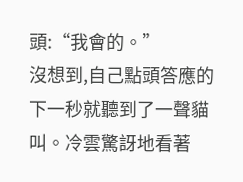頭:“我會的。”
沒想到,自己點頭答應的下一秒就聽到了一聲貓叫。冷雲驚訝地看著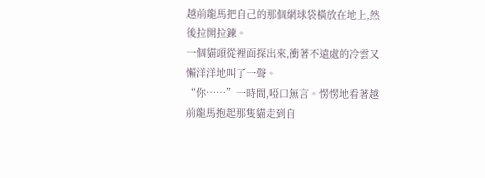越前龍馬把自己的那個網球袋橫放在地上,然後拉開拉鍊。
一個貓頭從裡面探出來,衝著不遠處的冷雲又懶洋洋地叫了一聲。
“你……”一時間,啞口無言。愣愣地看著越前龍馬抱起那隻貓走到自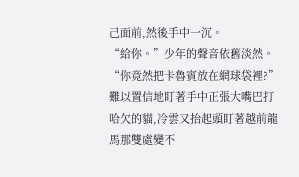己面前,然後手中一沉。
“給你。”少年的聲音依舊淡然。
“你竟然把卡魯賓放在網球袋裡?”難以置信地盯著手中正張大嘴巴打哈欠的貓,冷雲又抬起頭盯著越前龍馬那雙處變不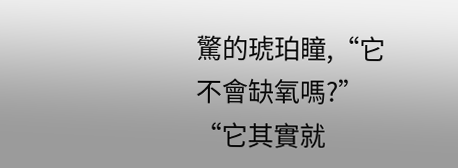驚的琥珀瞳,“它不會缺氧嗎?”
“它其實就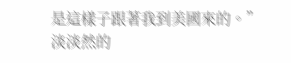是這樣子跟著我到美國來的。”淡淡然的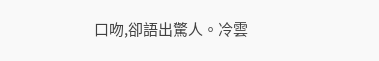口吻,卻語出驚人。冷雲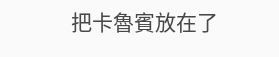把卡魯賓放在了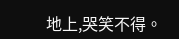地上,哭笑不得。